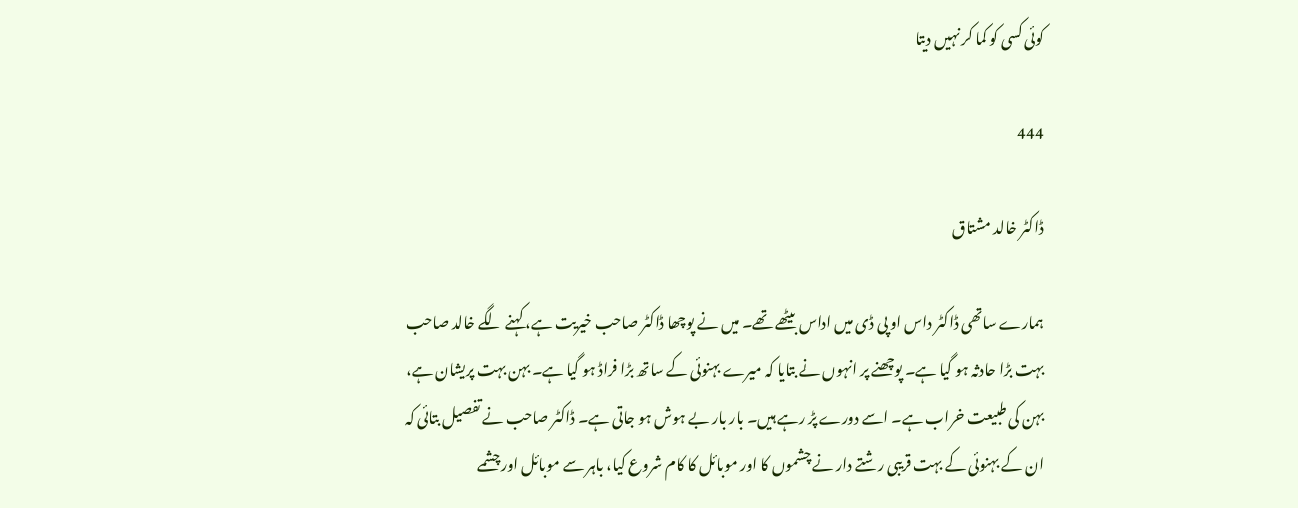کوئی کسی کو کما کر نہیں دیتا

444

ڈاکٹر خالد مشتاق

ہمارے ساتھی ڈاکٹر داس او پی ڈی میں اداس بیٹھے تھے۔ میں نے پوچھا ڈاکٹر صاحب خیریت ہے، کہنے لگے خالد صاحب بہت بڑا حادثہ ہو گیا ہے۔ پوچھنے پر انہوں نے بتایا کہ میرے بہنوئی کے ساتھ بڑا فراڈ ہو گیا ہے۔ بہن بہت پریشان ہے، بہن کی طبیعت خراب ہے۔ اسے دورے پڑ رہے ہیں۔ بار بار بے ہوش ہو جاتی ہے۔ ڈاکٹر صاحب نے تفصیل بتائی کہ ان کے بہنوئی کے بہت قریبی رشتے دار نے چشموں کا اور موبائل کا کام شروع کیا، باہر سے موبائل اور چشمے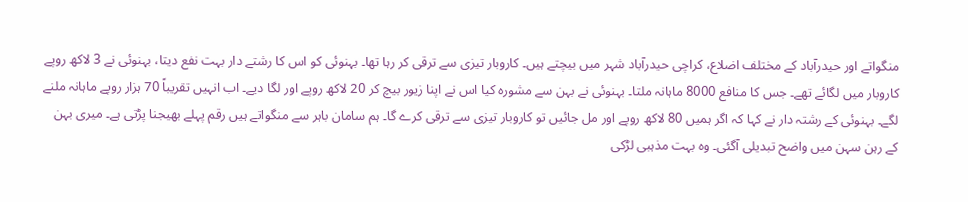منگواتے اور حیدرآباد کے مختلف اضلاع، کراچی حیدرآباد شہر میں بیچتے ہیں۔ کاروبار تیزی سے ترقی کر رہا تھا۔ بہنوئی کو اس کا رشتے دار بہت نفع دیتا، بہنوئی نے 3 لاکھ روپے کاروبار میں لگائے تھے۔ جس کا منافع 8000 ماہانہ ملتا۔ بہنوئی نے بہن سے مشورہ کیا اس نے اپنا زیور بیچ کر 20 لاکھ روپے اور لگا دیے۔ اب انہیں تقریباً 70 ہزار روپے ماہانہ ملنے لگے۔ بہنوئی کے رشتہ دار نے کہا کہ اگر ہمیں 80 لاکھ روپے اور مل جائیں تو کاروبار تیزی سے ترقی کرے گا۔ ہم سامان باہر سے منگواتے ہیں رقم پہلے بھیجنا پڑتی ہے۔ میری بہن کے رہن سہن میں واضح تبدیلی آگئی۔ وہ بہت مذہبی لڑکی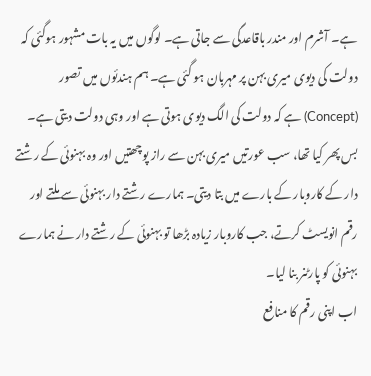ہے۔ آشرم اور مندر باقاعدگی سے جاتی ہے۔ لوگوں میں یہ بات مشہور ہوگئی کہ دولت کی دیوی میری بہن پر مہربان ہو گئی ہے۔ ہم ہندئوں میں تصور (Concept) ہے کہ دولت کی الگ دیوی ہوتی ہے اور وہی دولت دیتی ہے۔ بس پھر کیا تھا، سب عورتیں میری بہن سے راز پوچھتیں اور وہ بہنوئی کے رشتے دار کے کاروبار کے بارے میں بتا دیتی۔ ہمارے رشتے دار بہنوئی سے ملتے اور رقم انویسٹ کرتے، جب کاروبار زیادہ بڑھا تو بہنوئی کے رشتے دار نے ہمارے بہنوئی کو پارٹنر بنا لیا۔
اب اپنی رقم کا منافع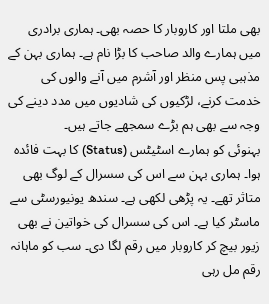بھی ملتا اور کاروبار کا حصہ بھی۔ ہماری برادری میں ہمارے والد صاحب کا بڑا نام ہے۔ ہماری بہن کے مذہبی پس منظر اور آشرم میں آنے والوں کی خدمت کرنے، لڑکیوں کی شادیوں میں مدد دینے کی وجہ سے بھی ہم بڑے سمجھے جاتے ہیں۔
بہنوئی کو ہمارے اسٹیٹس (Status) کا بہت فائدہ ہوا۔ ہماری بہن سے اس کی سسرال کے لوگ بھی متاثر تھے۔ یہ پڑھی لکھی ہے۔ سندھ یونیورسٹی سے ماسٹر کیا ہے۔ اس کی سسرال کی خواتین نے بھی زیور بیچ کر کاروبار میں رقم لگا دی۔ سب کو ماہانہ رقم مل رہی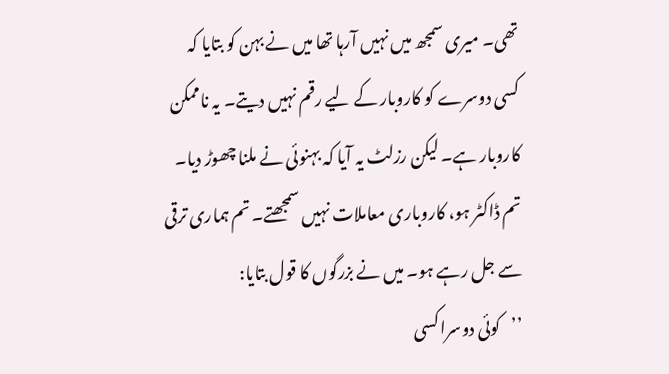تھی۔ میری سمجھ میں نہیں آرہا تھا میں نے بہن کو بتایا کہ کسی دوسرے کو کاروبار کے لیے رقم نہیں دیتے۔ یہ ناممکن کاروبار ہے۔ لیکن رزلٹ یہ آیا کہ بہنوئی نے ملنا چھوڑ دیا۔ تم ڈاکٹر ہو، کاروباری معاملات نہیں سمجھتے۔ تم ہماری ترقی سے جل رہے ہو۔ میں نے بزرگوں کا قول بتایا:
’’کوئی دوسرا کسی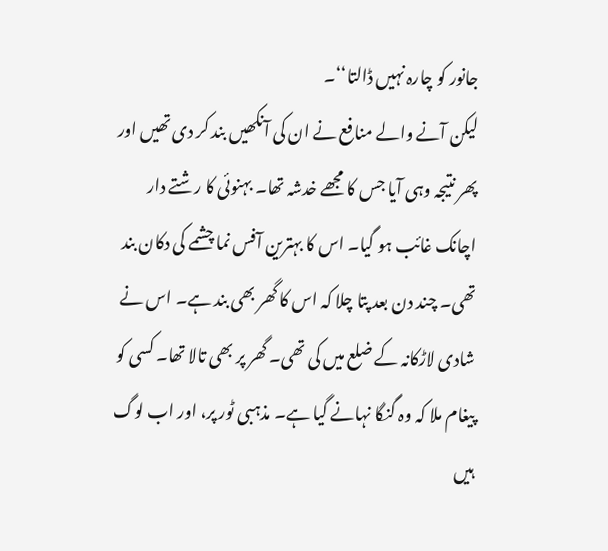جانور کو چارہ نہیں ڈالتا‘‘۔
لیکن آنے والے منافع نے ان کی آنکھیں بند کر دی تھیں اور پھر نتیجہ وہی آیا جس کا مجھے خدشہ تھا۔ بہنوئی کا رشتے دار اچانک غائب ہو گیا۔ اس کا بہترین آفس نما چشمے کی دکان بند تھی۔ چند دن بعد پتا چلا کہ اس کا گھر بھی بند ہے۔ اس نے شادی لاڑکانہ کے ضلع میں کی تھی۔ گھر پر بھی تالا تھا۔ کسی کو پیغام ملا کہ وہ گنگا نہانے گیا ہے۔ مذہبی ٹور پر، اور اب لوگ ہیں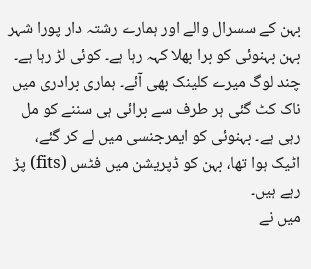بہن کے سسرال والے اور ہمارے رشتہ دار پورا شہر بہن بہنوئی کو برا بھلا کہہ رہا ہے۔ کوئی لڑ رہا ہے۔ چند لوگ میرے کلینک بھی آئے۔ ہماری برادری میں ناک کٹ گئی ہر طرف سے برائی ہی سننے کو مل رہی ہے۔ بہنوئی کو ایمرجنسی میں لے کر گئے، اٹیک ہوا تھا، بہن کو ڈپریشن میں فٹس (fits) پڑ رہے ہیں۔
میں نے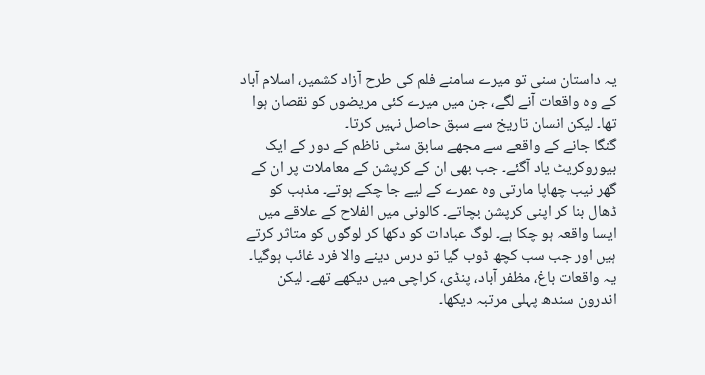یہ داستان سنی تو میرے سامنے فلم کی طرح آزاد کشمیر، اسلام آباد کے وہ واقعات آنے لگے، جن میں میرے کئی مریضوں کو نقصان ہوا تھا۔ لیکن انسان تاریخ سے سبق حاصل نہیں کرتا۔
گنگا جانے کے واقعے سے مجھے سابق سٹی ناظم کے دور کے ایک بیوروکریٹ یاد آگئے۔ جب بھی ان کے کرپشن کے معاملات پر ان کے گھر نیب چھاپا مارتی وہ عمرے کے لیے جا چکے ہوتے۔ مذہب کو ڈھال بنا کر اپنی کرپشن بچاتے۔ کالونی میں الفلاح کے علاقے میں ایسا واقعہ ہو چکا ہے۔ لوگ عبادات کو دکھا کر لوگوں کو متاثر کرتے ہیں اور جب سب کچھ ڈوب گیا تو درس دینے والا فرد غائب ہوگیا۔ یہ واقعات باغ، مظفر آباد، پنڈی، کراچی میں دیکھے تھے۔ لیکن اندرون سندھ پہلی مرتبہ دیکھا۔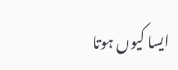ایسا کیوں ہوتا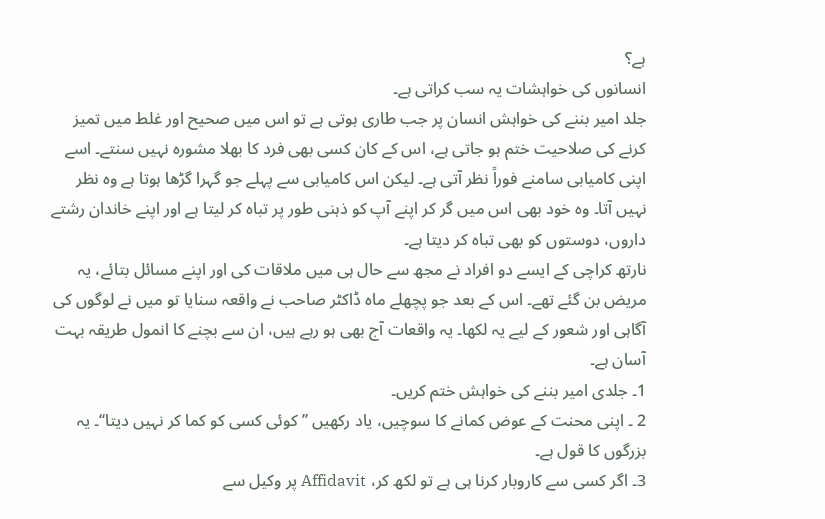ہے؟
انسانوں کی خواہشات یہ سب کراتی ہے۔
جلد امیر بننے کی خواہش انسان پر جب طاری ہوتی ہے تو اس میں صحیح اور غلط میں تمیز کرنے کی صلاحیت ختم ہو جاتی ہے، اس کے کان کسی بھی فرد کا بھلا مشورہ نہیں سنتے۔ اسے اپنی کامیابی سامنے فوراً نظر آتی ہے۔ لیکن اس کامیابی سے پہلے جو گہرا گڑھا ہوتا ہے وہ نظر نہیں آتا۔ وہ خود بھی اس میں گر کر اپنے آپ کو ذہنی طور پر تباہ کر لیتا ہے اور اپنے خاندان رشتے داروں، دوستوں کو بھی تباہ کر دیتا ہے۔
نارتھ کراچی کے ایسے دو افراد نے مجھ سے حال ہی میں ملاقات کی اور اپنے مسائل بتائے، یہ مریض بن گئے تھے۔ اس کے بعد جو پچھلے ماہ ڈاکٹر صاحب نے واقعہ سنایا تو میں نے لوگوں کی آگاہی اور شعور کے لیے یہ لکھا۔ یہ واقعات آج بھی ہو رہے ہیں، ان سے بچنے کا انمول طریقہ بہت آسان ہے۔
1۔ جلدی امیر بننے کی خواہش ختم کریں۔
2 ۔ اپنی محنت کے عوض کمانے کا سوچیں، یاد رکھیں ’’کوئی کسی کو کما کر نہیں دیتا‘‘۔ یہ بزرگوں کا قول ہے۔
3۔ اگر کسی سے کاروبار کرنا ہی ہے تو لکھ کر، Affidavit پر وکیل سے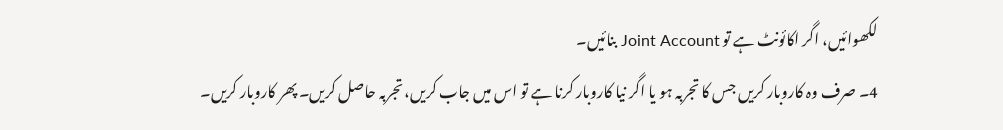لکھوائیں، اگر اکائونٹ ہے تو Joint Account بنائیں۔
4۔ صرف وہ کاروبار کریں جس کا تجربہ ہو یا اگر نیا کاروبار کرنا ہے تو اس میں جاب کریں، تجربہ حاصل کریں۔ پھر کاروبار کریں۔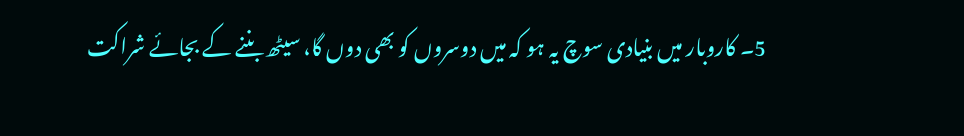5۔ کاروبار میں بنیادی سوچ یہ ہو کہ میں دوسروں کو بھی دوں گا، سیٹھ بننے کے بجائے شراکت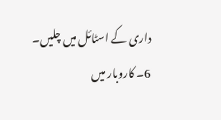داری کے اسٹائل میں چلیں۔
6۔ کاروبار میں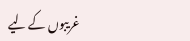غریبوں کے لیے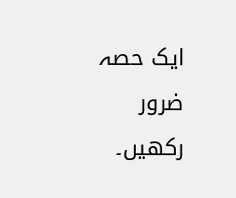ایک حصہ ضرور رکھیں۔